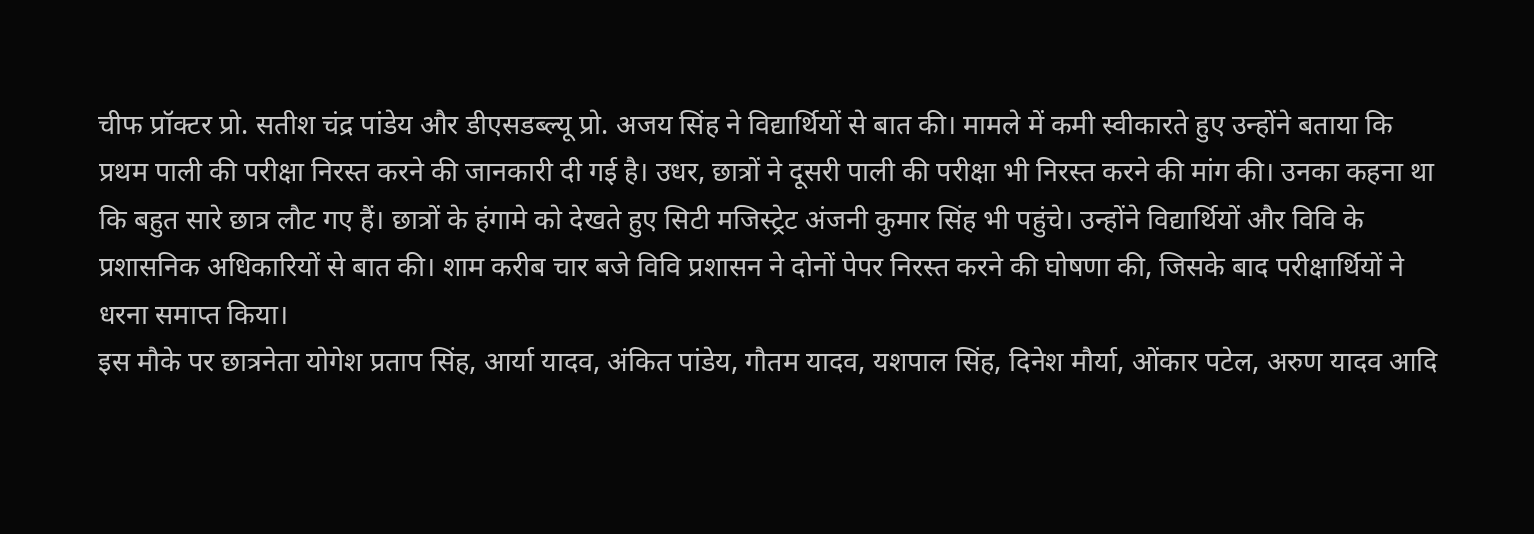चीफ प्रॉक्टर प्रो. सतीश चंद्र पांडेय और डीएसडब्ल्यू प्रो. अजय सिंह ने विद्यार्थियों से बात की। मामले में कमी स्वीकारते हुए उन्होंने बताया कि प्रथम पाली की परीक्षा निरस्त करने की जानकारी दी गई है। उधर, छात्रों ने दूसरी पाली की परीक्षा भी निरस्त करने की मांग की। उनका कहना था कि बहुत सारे छात्र लौट गए हैं। छात्रों के हंगामे को देखते हुए सिटी मजिस्ट्रेट अंजनी कुमार सिंह भी पहुंचे। उन्होंने विद्यार्थियों और विवि के प्रशासनिक अधिकारियों से बात की। शाम करीब चार बजे विवि प्रशासन ने दोनों पेपर निरस्त करने की घोषणा की, जिसके बाद परीक्षार्थियों ने धरना समाप्त किया।
इस मौके पर छात्रनेता योगेश प्रताप सिंह, आर्या यादव, अंकित पांडेय, गौतम यादव, यशपाल सिंह, दिनेश मौर्या, ओंकार पटेल, अरुण यादव आदि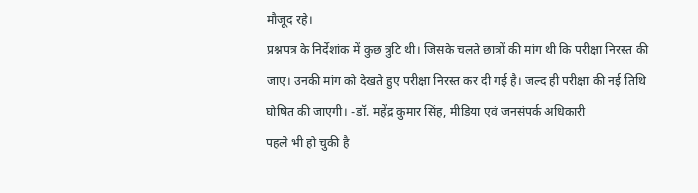मौजूद रहे।
प्रश्नपत्र के निर्देशांक में कुछ त्रुटि थी। जिसके चलते छात्रों की मांग थी कि परीक्षा निरस्त की जाए। उनकी मांग को देखते हुए परीक्षा निरस्त कर दी गई है। जल्द ही परीक्षा की नई तिथि घोषित की जाएगी। -डॉ. महेंद्र कुमार सिंह, मीडिया एवं जनसंपर्क अधिकारी
पहले भी हो चुकी है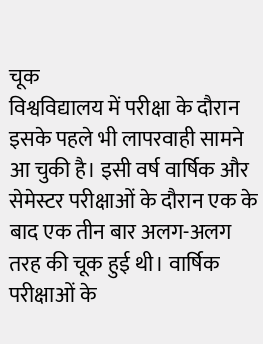चूक
विश्वविद्यालय में परीक्षा के दौरान इसके पहले भी लापरवाही सामने आ चुकी है। इसी वर्ष वार्षिक और सेमेस्टर परीक्षाओं के दौरान एक के बाद एक तीन बार अलग-अलग तरह की चूक हुई थी। वार्षिक परीक्षाओं के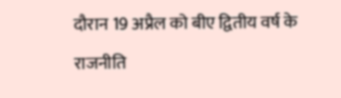दौरान 19 अप्रैल को बीए द्वितीय वर्ष के राजनीति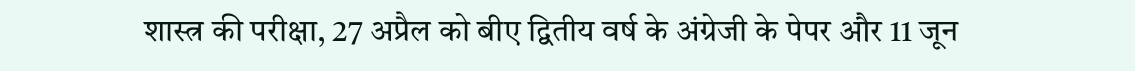शास्त्र की परीक्षा, 27 अप्रैल को बीए द्वितीय वर्ष के अंग्रेजी के पेपर और 11 जून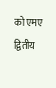को एमए द्वितीय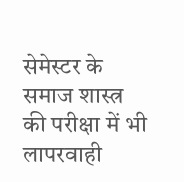सेमेस्टर के समाज शास्त्र की परीक्षा में भी लापरवाही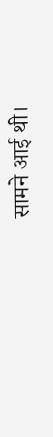सामने आई थी।